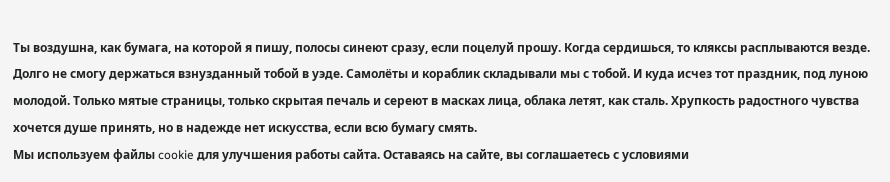Ты воздушна, как бумага, на которой я пишу, полосы синеют сразу, если поцелуй прошу. Когда сердишься, то кляксы расплываются везде. Долго не смогу держаться взнузданный тобой в уэде. Самолёты и кораблик складывали мы с тобой. И куда исчез тот праздник, под луною молодой. Только мятые страницы, только скрытая печаль и сереют в масках лица, облака летят, как сталь. Хрупкость радостного чувства хочется душе принять, но в надежде нет искусства, если всю бумагу смять.
Мы используем файлы cookie для улучшения работы сайта. Оставаясь на сайте, вы соглашаетесь с условиями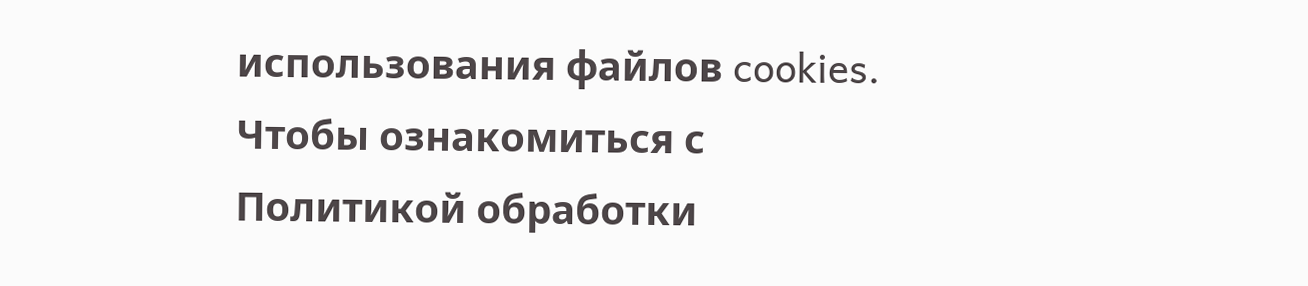использования файлов cookies. Чтобы ознакомиться с Политикой обработки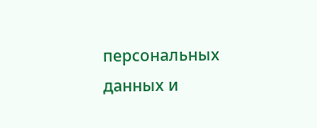персональных данных и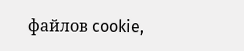файлов cookie,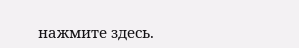нажмите здесь.